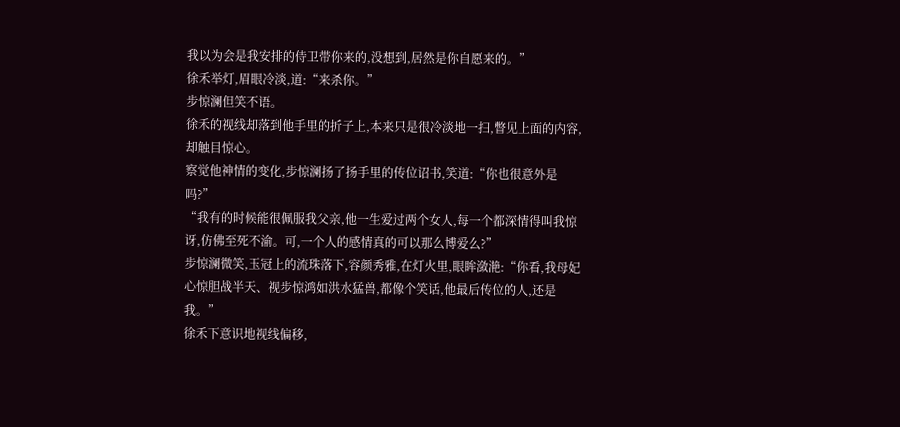我以为会是我安排的侍卫带你来的,没想到,居然是你自愿来的。”
徐禾举灯,眉眼冷淡,道:“来杀你。”
步惊澜但笑不语。
徐禾的视线却落到他手里的折子上,本来只是很冷淡地一扫,瞥见上面的内容,却触目惊心。
察觉他神情的变化,步惊澜扬了扬手里的传位诏书,笑道:“你也很意外是吗?”
“我有的时候能很佩服我父亲,他一生爱过两个女人,每一个都深情得叫我惊讶,仿佛至死不渝。可,一个人的感情真的可以那么博爱么?”
步惊澜微笑,玉冠上的流珠落下,容颜秀雅,在灯火里,眼眸潋滟:“你看,我母妃心惊胆战半天、视步惊鸿如洪水猛兽,都像个笑话,他最后传位的人,还是我。”
徐禾下意识地视线偏移,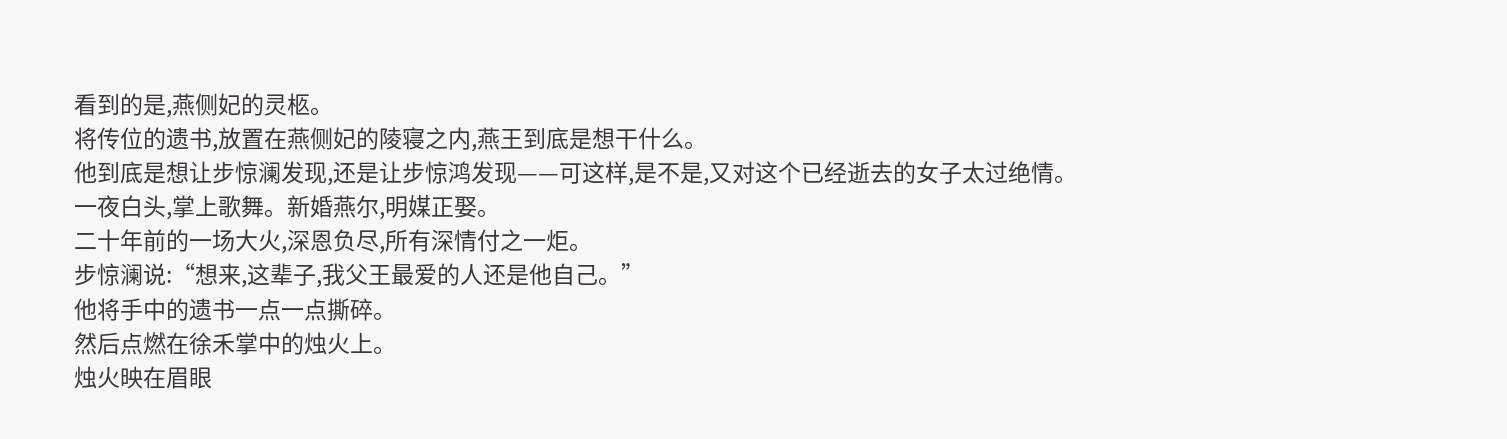看到的是,燕侧妃的灵柩。
将传位的遗书,放置在燕侧妃的陵寝之内,燕王到底是想干什么。
他到底是想让步惊澜发现,还是让步惊鸿发现——可这样,是不是,又对这个已经逝去的女子太过绝情。
一夜白头,掌上歌舞。新婚燕尔,明媒正娶。
二十年前的一场大火,深恩负尽,所有深情付之一炬。
步惊澜说:“想来,这辈子,我父王最爱的人还是他自己。”
他将手中的遗书一点一点撕碎。
然后点燃在徐禾掌中的烛火上。
烛火映在眉眼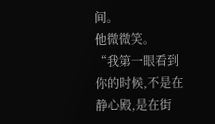间。
他微微笑。
“我第一眼看到你的时候,不是在静心殿,是在街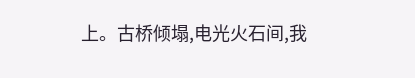上。古桥倾塌,电光火石间,我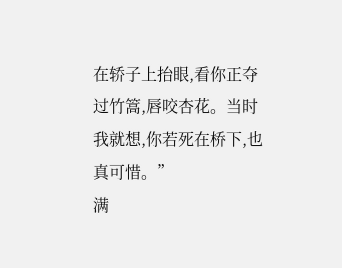在轿子上抬眼,看你正夺过竹篙,唇咬杏花。当时我就想,你若死在桥下,也真可惜。”
满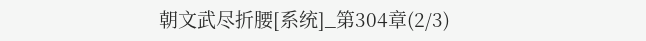朝文武尽折腰[系统]_第304章(2/3)